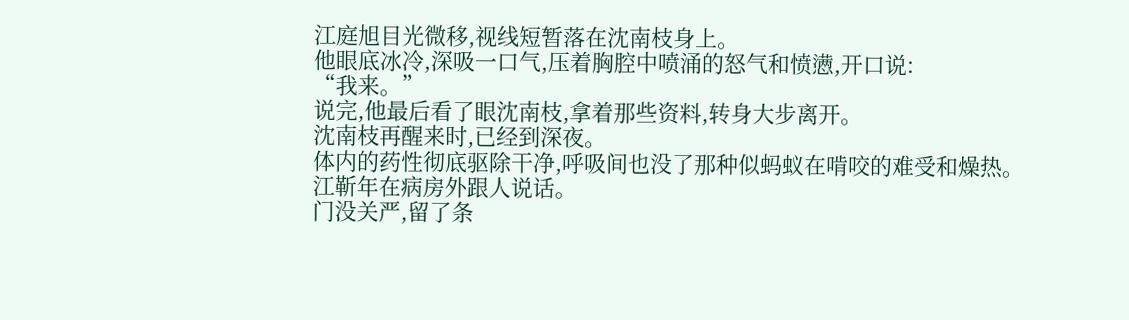江庭旭目光微移,视线短暂落在沈南枝身上。
他眼底冰冷,深吸一口气,压着胸腔中喷涌的怒气和愤懑,开口说:
“我来。”
说完,他最后看了眼沈南枝,拿着那些资料,转身大步离开。
沈南枝再醒来时,已经到深夜。
体内的药性彻底驱除干净,呼吸间也没了那种似蚂蚁在啃咬的难受和燥热。
江靳年在病房外跟人说话。
门没关严,留了条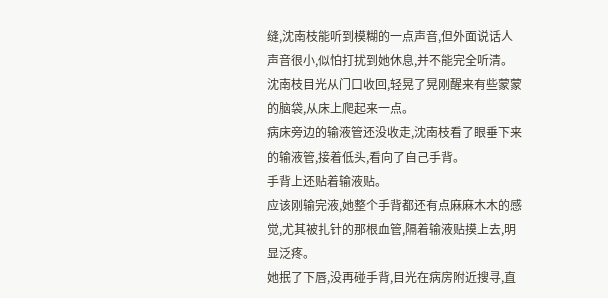缝,沈南枝能听到模糊的一点声音,但外面说话人声音很小,似怕打扰到她休息,并不能完全听清。
沈南枝目光从门口收回,轻晃了晃刚醒来有些蒙蒙的脑袋,从床上爬起来一点。
病床旁边的输液管还没收走,沈南枝看了眼垂下来的输液管,接着低头,看向了自己手背。
手背上还贴着输液贴。
应该刚输完液,她整个手背都还有点麻麻木木的感觉,尤其被扎针的那根血管,隔着输液贴摸上去,明显泛疼。
她抿了下唇,没再碰手背,目光在病房附近搜寻,直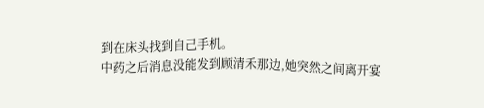到在床头找到自己手机。
中药之后消息没能发到顾清禾那边,她突然之间离开宴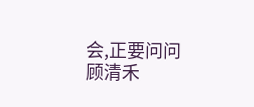会,正要问问顾清禾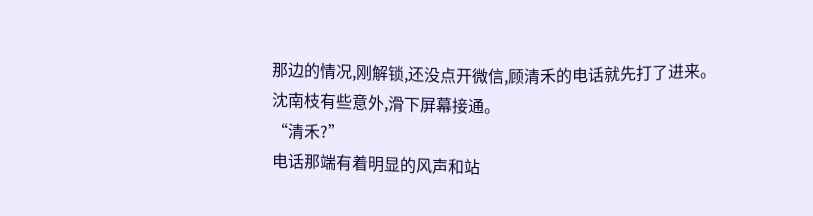那边的情况,刚解锁,还没点开微信,顾清禾的电话就先打了进来。
沈南枝有些意外,滑下屏幕接通。
“清禾?”
电话那端有着明显的风声和站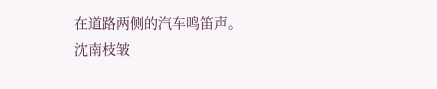在道路两侧的汽车鸣笛声。
沈南枝皱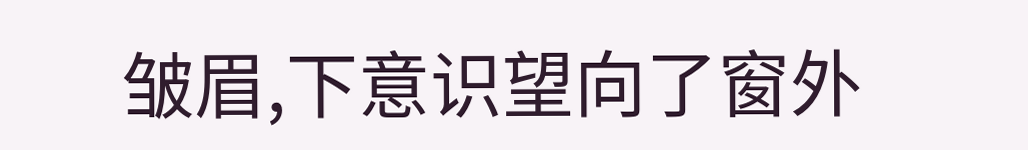皱眉,下意识望向了窗外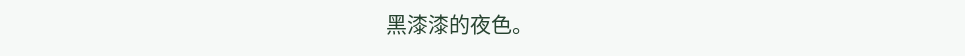黑漆漆的夜色。